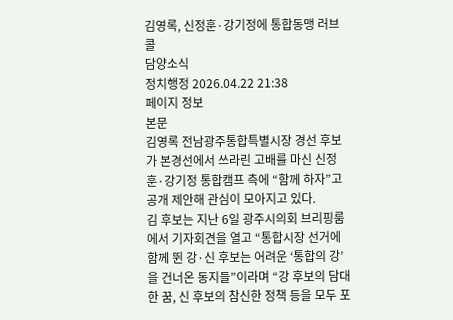김영록, 신정훈·강기정에 통합동맹 러브콜
담양소식
정치행정 2026.04.22 21:38
페이지 정보
본문
김영록 전남광주통합특별시장 경선 후보가 본경선에서 쓰라린 고배를 마신 신정훈·강기정 통합캠프 측에 “함께 하자”고 공개 제안해 관심이 모아지고 있다.
김 후보는 지난 6일 광주시의회 브리핑룸에서 기자회견을 열고 “통합시장 선거에 함께 뛴 강·신 후보는 어려운 ‘통합의 강’을 건너온 동지들”이라며 “강 후보의 담대한 꿈, 신 후보의 참신한 정책 등을 모두 포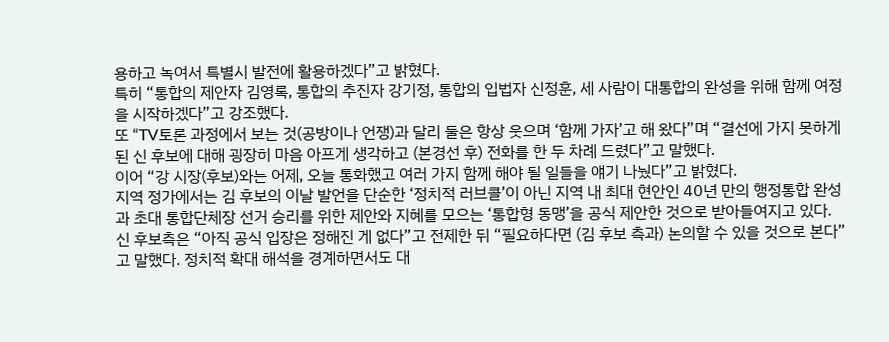용하고 녹여서 특별시 발전에 활용하겠다”고 밝혔다.
특히 “통합의 제안자 김영록, 통합의 추진자 강기정, 통합의 입법자 신정훈, 세 사람이 대통합의 완성을 위해 함께 여정을 시작하겠다”고 강조했다.
또 “TV토론 과정에서 보는 것(공방이나 언쟁)과 달리 둘은 항상 웃으며 ‘함께 가자’고 해 왔다”며 “결선에 가지 못하게 된 신 후보에 대해 굉장히 마음 아프게 생각하고 (본경선 후) 전화를 한 두 차례 드렸다”고 말했다.
이어 “강 시장(후보)와는 어제, 오늘 통화했고 여러 가지 함께 해야 될 일들을 얘기 나눴다”고 밝혔다.
지역 정가에서는 김 후보의 이날 발언을 단순한 ‘정치적 러브콜’이 아닌 지역 내 최대 현안인 40년 만의 행정통합 완성과 초대 통합단체장 선거 승리를 위한 제안와 지혜를 모으는 ‘통합형 동맹’을 공식 제안한 것으로 받아들여지고 있다.
신 후보측은 “아직 공식 입장은 정해진 게 없다”고 전제한 뒤 “필요하다면 (김 후보 측과) 논의할 수 있을 것으로 본다”고 말했다. 정치적 확대 해석을 경계하면서도 대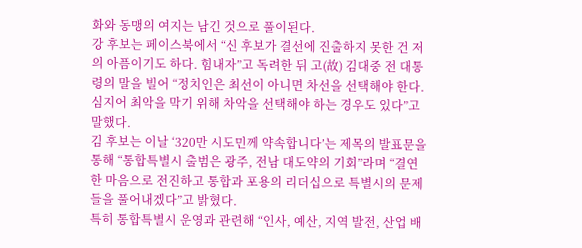화와 동맹의 여지는 남긴 것으로 풀이된다.
강 후보는 페이스북에서 “신 후보가 결선에 진출하지 못한 건 저의 아픔이기도 하다. 힘내자”고 독려한 뒤 고(故) 김대중 전 대통령의 말을 빌어 “정치인은 최선이 아니면 차선을 선택해야 한다. 심지어 최악을 막기 위해 차악을 선택해야 하는 경우도 있다”고 말했다.
김 후보는 이날 ‘320만 시도민께 약속합니다’는 제목의 발표문을 통해 “통합특별시 출범은 광주, 전남 대도약의 기회”라며 “결연한 마음으로 전진하고 통합과 포용의 리더십으로 특별시의 문제들을 풀어내겠다”고 밝혔다.
특히 통합특별시 운영과 관련해 “인사, 예산, 지역 발전, 산업 배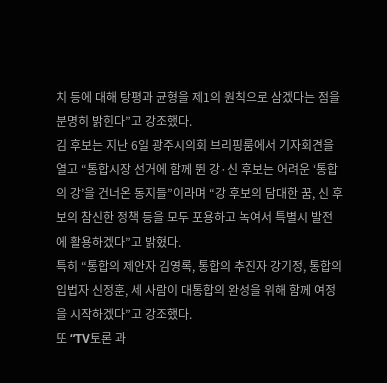치 등에 대해 탕평과 균형을 제1의 원칙으로 삼겠다는 점을 분명히 밝힌다”고 강조했다.
김 후보는 지난 6일 광주시의회 브리핑룸에서 기자회견을 열고 “통합시장 선거에 함께 뛴 강·신 후보는 어려운 ‘통합의 강’을 건너온 동지들”이라며 “강 후보의 담대한 꿈, 신 후보의 참신한 정책 등을 모두 포용하고 녹여서 특별시 발전에 활용하겠다”고 밝혔다.
특히 “통합의 제안자 김영록, 통합의 추진자 강기정, 통합의 입법자 신정훈, 세 사람이 대통합의 완성을 위해 함께 여정을 시작하겠다”고 강조했다.
또 “TV토론 과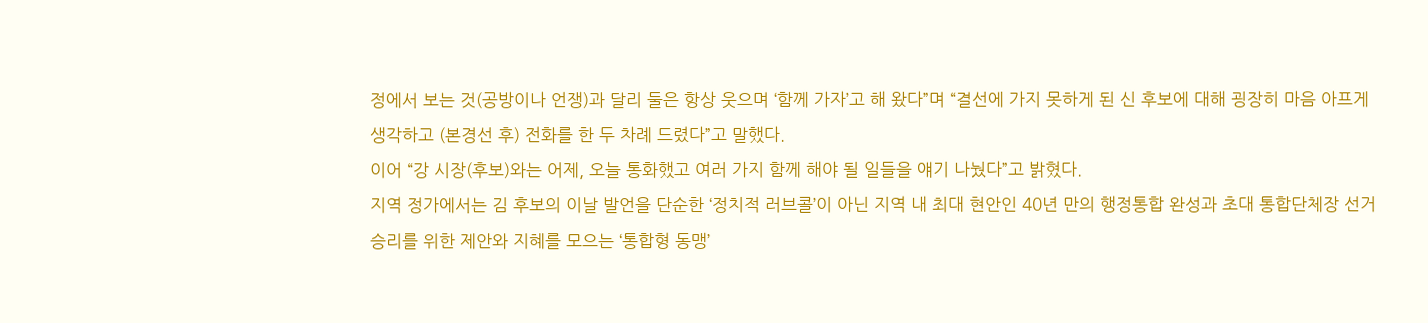정에서 보는 것(공방이나 언쟁)과 달리 둘은 항상 웃으며 ‘함께 가자’고 해 왔다”며 “결선에 가지 못하게 된 신 후보에 대해 굉장히 마음 아프게 생각하고 (본경선 후) 전화를 한 두 차례 드렸다”고 말했다.
이어 “강 시장(후보)와는 어제, 오늘 통화했고 여러 가지 함께 해야 될 일들을 얘기 나눴다”고 밝혔다.
지역 정가에서는 김 후보의 이날 발언을 단순한 ‘정치적 러브콜’이 아닌 지역 내 최대 현안인 40년 만의 행정통합 완성과 초대 통합단체장 선거 승리를 위한 제안와 지혜를 모으는 ‘통합형 동맹’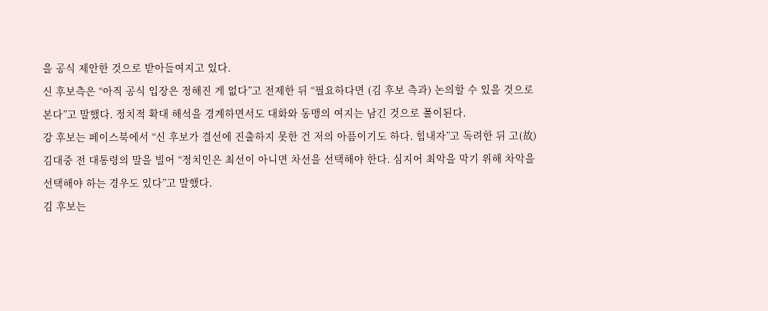을 공식 제안한 것으로 받아들여지고 있다.
신 후보측은 “아직 공식 입장은 정해진 게 없다”고 전제한 뒤 “필요하다면 (김 후보 측과) 논의할 수 있을 것으로 본다”고 말했다. 정치적 확대 해석을 경계하면서도 대화와 동맹의 여지는 남긴 것으로 풀이된다.
강 후보는 페이스북에서 “신 후보가 결선에 진출하지 못한 건 저의 아픔이기도 하다. 힘내자”고 독려한 뒤 고(故) 김대중 전 대통령의 말을 빌어 “정치인은 최선이 아니면 차선을 선택해야 한다. 심지어 최악을 막기 위해 차악을 선택해야 하는 경우도 있다”고 말했다.
김 후보는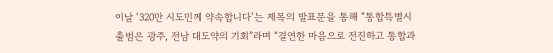이날 ‘320만 시도민께 약속합니다’는 제목의 발표문을 통해 “통합특별시 출범은 광주, 전남 대도약의 기회”라며 “결연한 마음으로 전진하고 통합과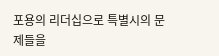포용의 리더십으로 특별시의 문제들을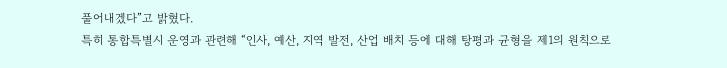풀어내겠다”고 밝혔다.
특히 통합특별시 운영과 관련해 “인사, 예산, 지역 발전, 산업 배치 등에 대해 탕평과 균형을 제1의 원칙으로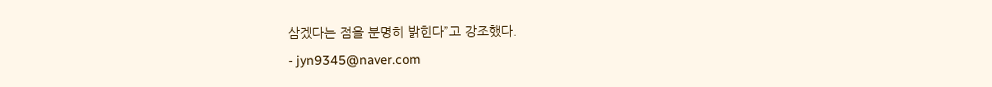삼겠다는 점을 분명히 밝힌다”고 강조했다.
- jyn9345@naver.com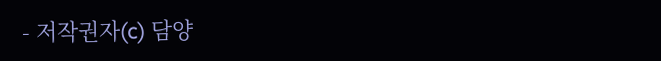- 저작권자(c) 담양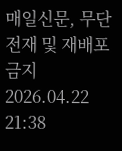매일신문, 무단 전재 및 재배포 금지 2026.04.22 21:38